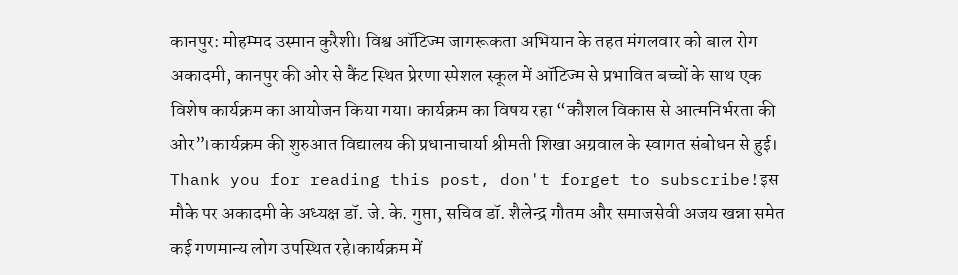कानपुर: मोहम्मद उस्मान कुरैशी। विश्व ऑटिज्म जागरूकता अभियान के तहत मंगलवार को बाल रोग अकादमी, कानपुर की ओर से कैंट स्थित प्रेरणा स्पेशल स्कूल में ऑटिज्म से प्रभावित बच्चों के साथ एक विशेष कार्यक्रम का आयोजन किया गया। कार्यक्रम का विषय रहा “कौशल विकास से आत्मनिर्भरता की ओर”।कार्यक्रम की शुरुआत विद्यालय की प्रधानाचार्या श्रीमती शिखा अग्रवाल के स्वागत संबोधन से हुई।
Thank you for reading this post, don't forget to subscribe!इस मौके पर अकादमी के अध्यक्ष डॉ. जे. के. गुप्ता, सचिव डॉ. शैलेन्द्र गौतम और समाजसेवी अजय खन्ना समेत कई गणमान्य लोग उपस्थित रहे।कार्यक्रम में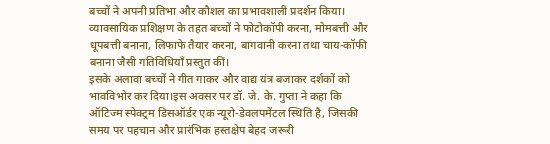बच्चों ने अपनी प्रतिभा और कौशल का प्रभावशाली प्रदर्शन किया। व्यावसायिक प्रशिक्षण के तहत बच्चों ने फोटोकॉपी करना, मोमबत्ती और धूपबत्ती बनाना, लिफाफे तैयार करना, बागवानी करना तथा चाय-कॉफी बनाना जैसी गतिविधियाँ प्रस्तुत कीं।
इसके अलावा बच्चों ने गीत गाकर और वाद्य यंत्र बजाकर दर्शकों को भावविभोर कर दिया।इस अवसर पर डॉ. जे. के. गुप्ता ने कहा कि ऑटिज्म स्पेक्ट्रम डिसऑर्डर एक न्यूरो-डेवलपमेंटल स्थिति है, जिसकी समय पर पहचान और प्रारंभिक हस्तक्षेप बेहद जरूरी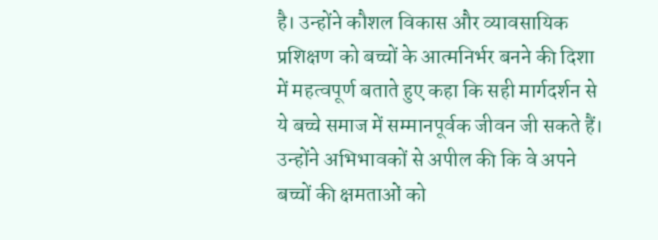है। उन्होंने कौशल विकास और व्यावसायिक प्रशिक्षण को बच्चों के आत्मनिर्भर बनने की दिशा में महत्वपूर्ण बताते हुए कहा कि सही मार्गदर्शन से ये बच्चे समाज में सम्मानपूर्वक जीवन जी सकते हैं।
उन्होंने अभिभावकों से अपील की कि वे अपने बच्चों की क्षमताओं को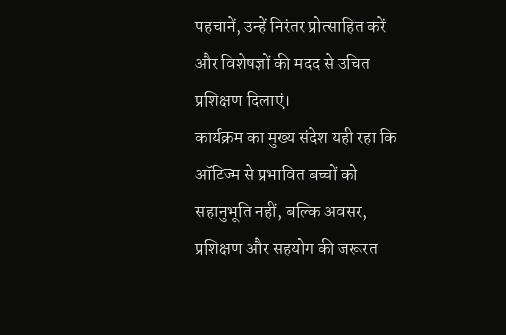पहचानें, उन्हें निरंतर प्रोत्साहित करें और विशेषज्ञों की मदद से उचित प्रशिक्षण दिलाएं।
कार्यक्रम का मुख्य संदेश यही रहा कि ऑटिज्म से प्रभावित बच्चों को सहानुभूति नहीं, बल्कि अवसर, प्रशिक्षण और सहयोग की जरूरत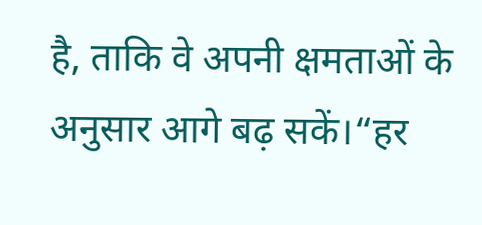है, ताकि वे अपनी क्षमताओं के अनुसार आगे बढ़ सकें।“हर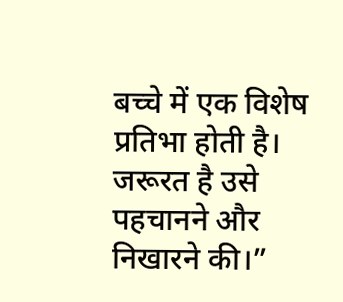बच्चे में एक विशेष प्रतिभा होती है। जरूरत है उसे पहचानने और निखारने की।”